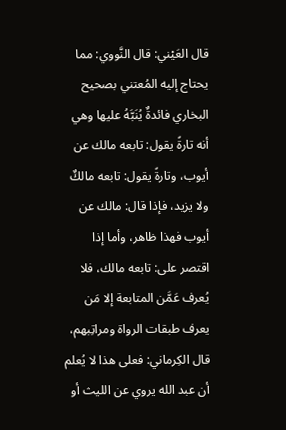قال العَيْني: قال النَّووي: مما يحتاج إليه المُعتني بصحيح البخاري فائدةٌ يُنَبَّهُ عليها وهي أنه تارةً يقول: تابعه مالك عن أيوب، وتارةً يقول: تابعه مالكٌ ولا يزيد، فإذا قال: مالك عن أيوب فهذا ظاهر، وأما إذا اقتصر على: تابعه مالك، فلا يُعرف عَمَّن المتابعة إلا مَن يعرف طبقات الرواة ومراتِبهم، قال الكِرماني: فعلى هذا لا يُعلم أن عبد الله يروي عن الليث أو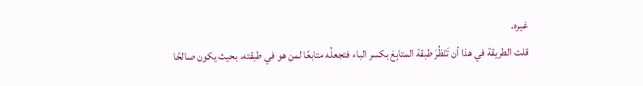غيره.
قلت الطريقة في هذا أن تَنْظُرَ طبقة المتابِعَ بكسر الباء فتجعلُه متابعًا لمن هو في طبقته، بحيث يكون صالحًا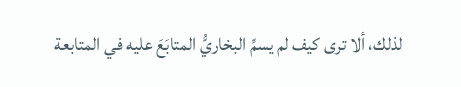لذلك، ألا ترى كيف لم يسمِّ البخاريُّ المتابَعَ عليه في المتابعة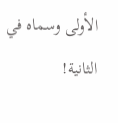الأولى وسماه في الثانية!